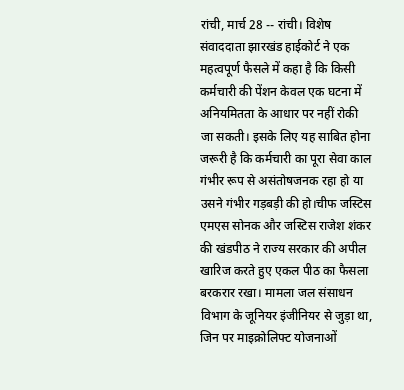रांची, मार्च 28 -- रांची। विशेष संवाददाता झारखंड हाईकोर्ट ने एक महत्वपूर्ण फैसले में कहा है कि किसी कर्मचारी की पेंशन केवल एक घटना में अनियमितता के आधार पर नहीं रोकी जा सकती। इसके लिए यह साबित होना जरूरी है कि कर्मचारी का पूरा सेवा काल गंभीर रूप से असंतोषजनक रहा हो या उसने गंभीर गड़बड़ी की हो।चीफ जस्टिस एमएस सोनक और जस्टिस राजेश शंकर की खंडपीठ ने राज्य सरकार की अपील खारिज करते हुए एकल पीठ का फैसला बरकरार रखा। मामला जल संसाधन विभाग के जूनियर इंजीनियर से जुड़ा था, जिन पर माइक्रोलिफ्ट योजनाओं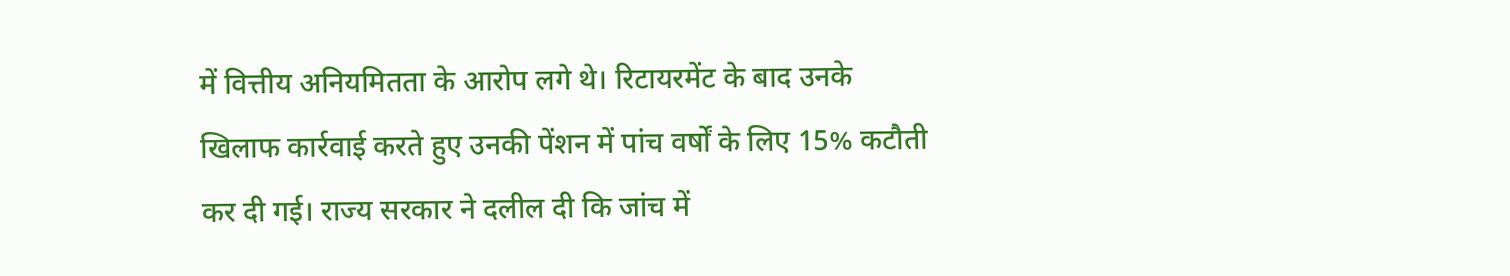में वित्तीय अनियमितता के आरोप लगे थे। रिटायरमेंट के बाद उनके खिलाफ कार्रवाई करते हुए उनकी पेंशन में पांच वर्षों के लिए 15% कटौती कर दी गई। राज्य सरकार ने दलील दी कि जांच में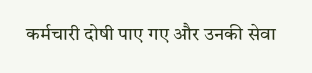कर्मचारी दोषी पाए गए और उनकी सेवा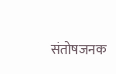संतोषजनक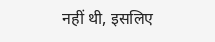नहीं थी, इसलिए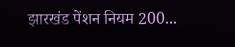झारखंड पेंशन नियम 200...